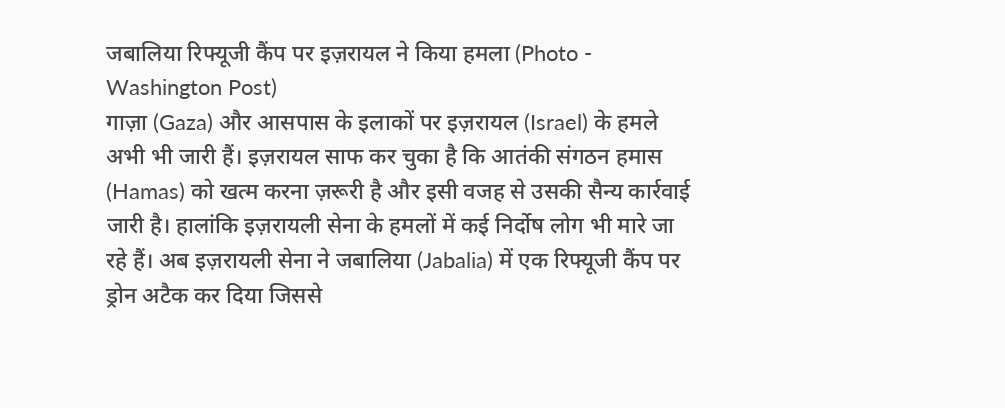जबालिया रिफ्यूजी कैंप पर इज़रायल ने किया हमला (Photo - Washington Post)
गाज़ा (Gaza) और आसपास के इलाकों पर इज़रायल (Israel) के हमले अभी भी जारी हैं। इज़रायल साफ कर चुका है कि आतंकी संगठन हमास (Hamas) को खत्म करना ज़रूरी है और इसी वजह से उसकी सैन्य कार्रवाई जारी है। हालांकि इज़रायली सेना के हमलों में कई निर्दोष लोग भी मारे जा रहे हैं। अब इज़रायली सेना ने जबालिया (Jabalia) में एक रिफ्यूजी कैंप पर ड्रोन अटैक कर दिया जिससे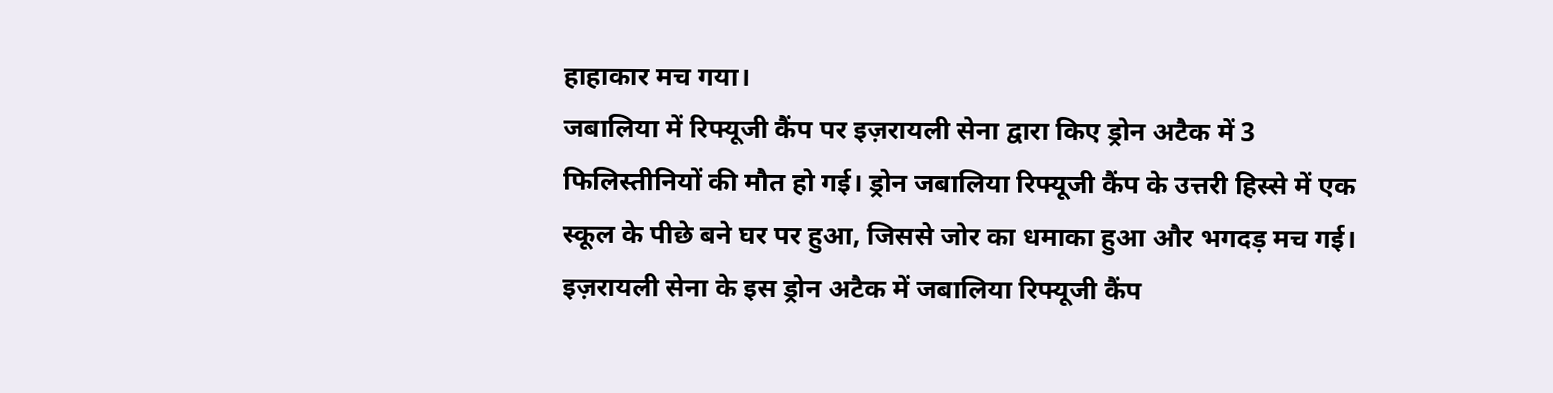हाहाकार मच गया।
जबालिया में रिफ्यूजी कैंप पर इज़रायली सेना द्वारा किए ड्रोन अटैक में 3 फिलिस्तीनियों की मौत हो गई। ड्रोन जबालिया रिफ्यूजी कैंप के उत्तरी हिस्से में एक स्कूल के पीछे बने घर पर हुआ, जिससे जोर का धमाका हुआ और भगदड़ मच गई।
इज़रायली सेना के इस ड्रोन अटैक में जबालिया रिफ्यूजी कैंप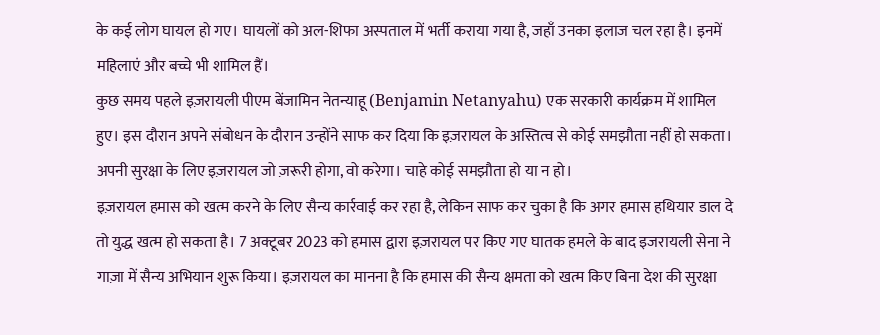के कई लोग घायल हो गए। घायलों को अल-शिफा अस्पताल में भर्ती कराया गया है, जहाँ उनका इलाज चल रहा है। इनमें महिलाएं और बच्चे भी शामिल हैं।
कुछ समय पहले इज़रायली पीएम बेंजामिन नेतन्याहू (Benjamin Netanyahu) एक सरकारी कार्यक्रम में शामिल हुए। इस दौरान अपने संबोधन के दौरान उन्होंने साफ कर दिया कि इज़रायल के अस्तित्व से कोई समझौता नहीं हो सकता। अपनी सुरक्षा के लिए इज़रायल जो ज़रूरी होगा, वो करेगा। चाहे कोई समझौता हो या न हो।
इज़रायल हमास को खत्म करने के लिए सैन्य कार्रवाई कर रहा है, लेकिन साफ कर चुका है कि अगर हमास हथियार डाल दे तो युद्ध खत्म हो सकता है। 7 अक्टूबर 2023 को हमास द्वारा इज़रायल पर किए गए घातक हमले के बाद इजरायली सेना ने गाज़ा में सैन्य अभियान शुरू किया। इज़रायल का मानना है कि हमास की सैन्य क्षमता को खत्म किए बिना देश की सुरक्षा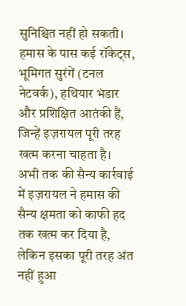सुनिश्चित नहीं हो सकती। हमास के पास कई रॉकेट्स, भूमिगत सुरंगें (टनल नेटवर्क), हथियार भंडार और प्रशिक्षित आतंकी हैं, जिन्हें इज़रायल पूरी तरह खत्म करना चाहता है।
अभी तक की सैन्य कार्रवाई में इज़रायल ने हमास की सैन्य क्षमता को काफी हद तक खत्म कर दिया है, लेकिन इसका पूरी तरह अंत नहीं हुआ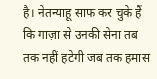है। नेतन्याहू साफ कर चुके हैं कि गाज़ा से उनकी सेना तब तक नहीं हटेगी जब तक हमास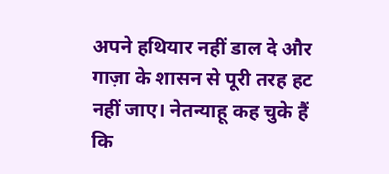अपने हथियार नहीं डाल दे और गाज़ा के शासन से पूरी तरह हट नहीं जाए। नेतन्याहू कह चुके हैं कि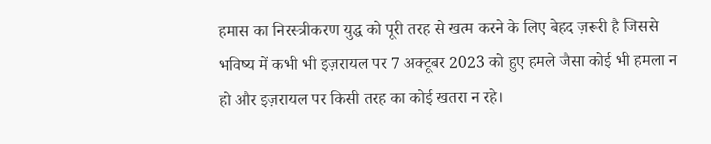हमास का निरस्त्रीकरण युद्ध को पूरी तरह से खत्म करने के लिए बेहद ज़रूरी है जिससे भविष्य में कभी भी इज़रायल पर 7 अक्टूबर 2023 को हुए हमले जैसा कोई भी हमला न हो और इज़रायल पर किसी तरह का कोई खतरा न रहे।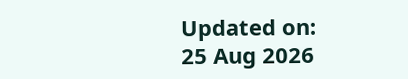Updated on:
25 Aug 2026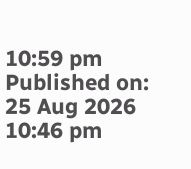10:59 pm
Published on:
25 Aug 2026 10:46 pm